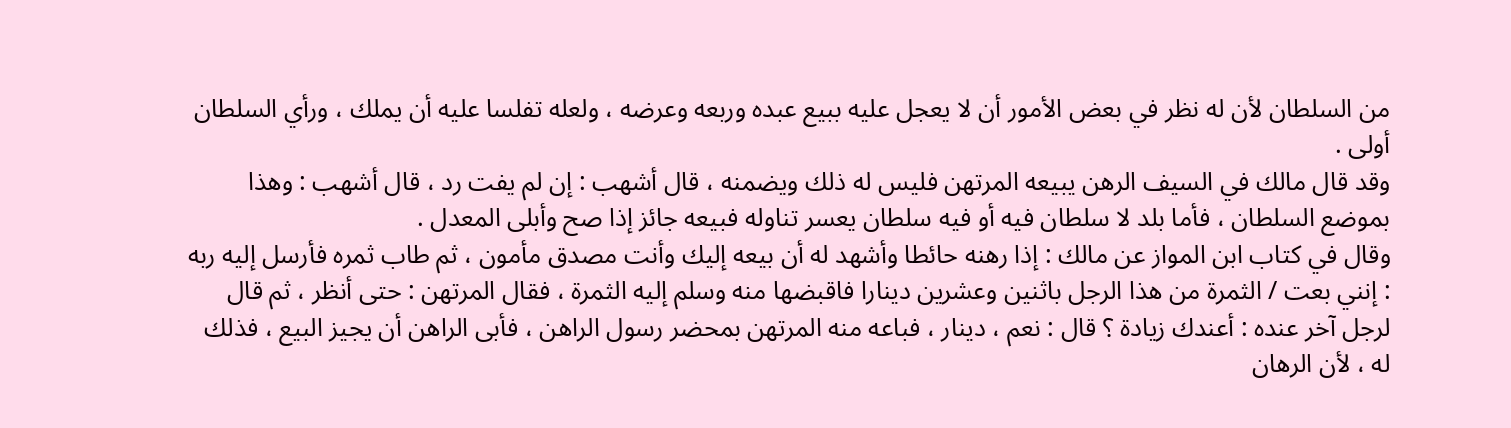من السلطان لأن له نظر في بعض الأمور أن لا يعجل عليه ببيع عبده وربعه وعرضه ، ولعله تفلسا عليه أن يملك ، ورأي السلطان أولى .
وقد قال مالك في السيف الرهن يبيعه المرتهن فليس له ذلك ويضمنه ، قال أشهب : إن لم يفت رد ، قال أشهب : وهذا بموضع السلطان ، فأما بلد لا سلطان فيه أو فيه سلطان يعسر تناوله فبيعه جائز إذا صح وأبلى المعدل .
وقال في كتاب ابن المواز عن مالك : إذا رهنه حائطا وأشهد له أن بيعه إليك وأنت مصدق مأمون ، ثم طاب ثمره فأرسل إليه ربه : إنني بعت / الثمرة من هذا الرجل باثنين وعشرين دينارا فاقبضها منه وسلم إليه الثمرة ، فقال المرتهن : حتى أنظر ، ثم قال لرجل آخر عنده : أعندك زيادة ؟ قال : نعم ، دينار ، فباعه منه المرتهن بمحضر رسول الراهن ، فأبى الراهن أن يجيز البيع ، فذلك له ، لأن الرهان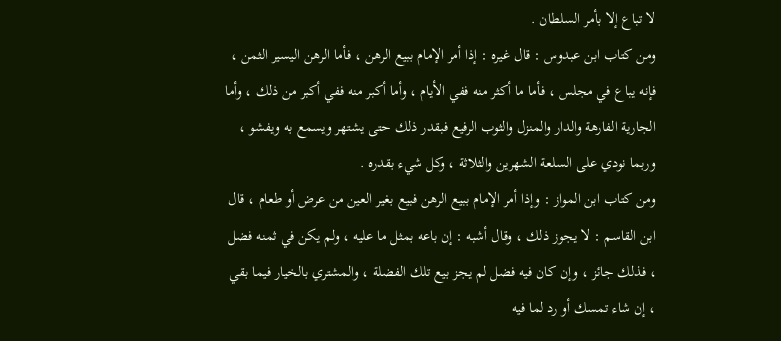لا تباع إلا بأمر السلطان .
ومن كتاب ابن عبدوس : قال غيره : إذا أمر الإمام ببيع الرهن ، فأما الرهن اليسير الثمن ، فإنه يباع في مجلس ، فأما ما أكثر منه ففي الأيام ، وأما أكبر منه ففي أكبر من ذلك ، وأما الجارية الفارهة والدار والمنزل والثوب الرفيع فبقدر ذلك حتى يشتهر ويسمع به ويفشو ، وربما نودي على السلعة الشهرين والثلاثة ، وكل شيء بقدره .
ومن كتاب ابن المواز : وإذا أمر الإمام ببيع الرهن فبيع بغير العين من عرض أو طعام ، قال ابن القاسم : لا يجوز ذلك ، وقال أشبه : إن باعه بمثل ما عليه ، ولم يكن في ثمنه فضل ، فذلك جائز ، وإن كان فيه فضل لم يجز بيع تلك الفضلة ، والمشتري بالخيار فيما بقي ، إن شاء تمسك أو رد لما فيه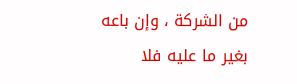من الشركة ، وإن باعه بغير ما عليه فلا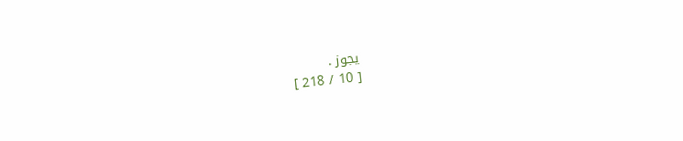يجوز .
[ 10 / 218 ]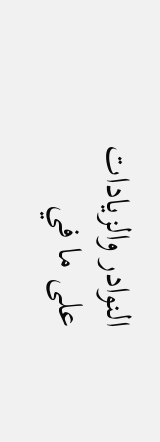النوادر والزيادات على ما في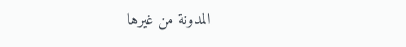المدونة من غيرها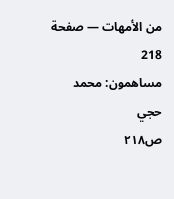من الأمهات — صفحة 218
مساهمون: محمد حجي
ص٢١٨